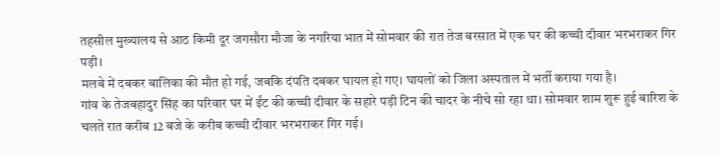तहसील मुख्यालय से आठ किमी दूर जगसौरा मौजा के नगरिया भात में सोमवार की रात तेज बरसात में एक घर की कच्ची दीवार भरभराकर गिर पड़ी।
मलबे में दबकर बालिका की मौत हो गई, जबकि दंपति दबकर घायल हो गए। घायलों को जिला अस्पताल में भर्ती कराया गया है।
गांव के तेजबहादुर सिंह का परिवार घर में ईंट की कच्ची दीवार के सहारे पड़ी टिन की चादर के नीचे सो रहा था। सोमवार शाम शुरू हुई बारिश के चलते रात करीब 12 बजे के करीब कच्ची दीवार भरभराकर गिर गई।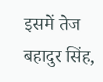इसमें तेज बहादुर सिंह,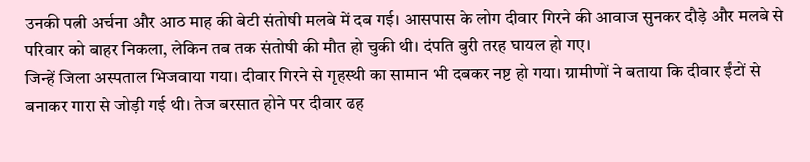उनकी पत्नी अर्चना और आठ माह की बेटी संतोषी मलबे में दब गई। आसपास के लोग दीवार गिरने की आवाज सुनकर दौड़े और मलबे से परिवार को बाहर निकला, लेकिन तब तक संतोषी की मौत हो चुकी थी। दंपति बुरी तरह घायल हो गए।
जिन्हें जिला अस्पताल भिजवाया गया। दीवार गिरने से गृहस्थी का सामान भी दबकर नष्ट हो गया। ग्रामीणों ने बताया कि दीवार ईंटों से बनाकर गारा से जोड़ी गई थी। तेज बरसात होने पर दीवार ढह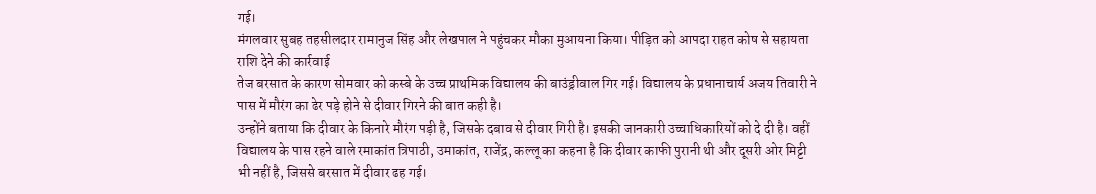गई।
मंगलवार सुबह तहसीलदार रामानुज सिंह और लेखपाल ने पहुंचकर मौका मुआयना किया। पीड़ित को आपदा राहत कोष से सहायता राशि देने की कार्रवाई
तेज बरसात के कारण सोमवार को कस्बे के उच्च प्राथमिक विद्यालय की बाउंड्रीवाल गिर गई। विद्यालय के प्रधानाचार्य अजय तिवारी ने पास में मौरंग का ढेर पड़े होने से दीवार गिरने की बात कही है।
उन्होंने बताया कि दीवार के किनारे मौरंग पड़ी है, जिसके दबाव से दीवार गिरी है। इसकी जानकारी उच्चाधिकारियों को दे दी है। वहीं विद्यालय के पास रहने वाले रमाकांत त्रिपाठी, उमाकांत, राजेंद्र, कल्लू का कहना है कि दीवार काफी पुरानी थी और दूसरी ओर मिट्टी भी नहीं है, जिससे बरसात में दीवार ढह गई।